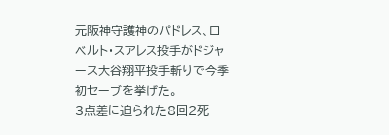元阪神守護神のパドレス、ロベルト・スアレス投手がドジャース大谷翔平投手斬りで今季初セーブを挙げた。
3点差に迫られた8回2死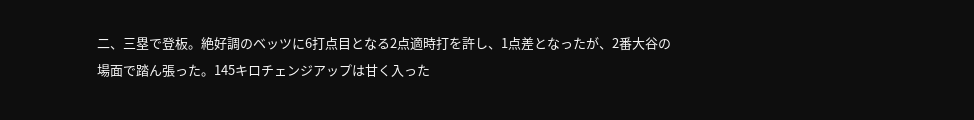二、三塁で登板。絶好調のベッツに6打点目となる2点適時打を許し、1点差となったが、2番大谷の場面で踏ん張った。145キロチェンジアップは甘く入った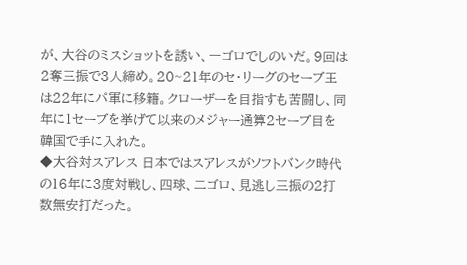が、大谷のミスショットを誘い、一ゴロでしのいだ。9回は2奪三振で3人締め。20~21年のセ・リーグのセーブ王は22年にパ軍に移籍。クローザーを目指すも苦闘し、同年に1セーブを挙げて以来のメジャー通算2セーブ目を韓国で手に入れた。
◆大谷対スアレス 日本ではスアレスがソフトバンク時代の16年に3度対戦し、四球、二ゴロ、見逃し三振の2打数無安打だった。